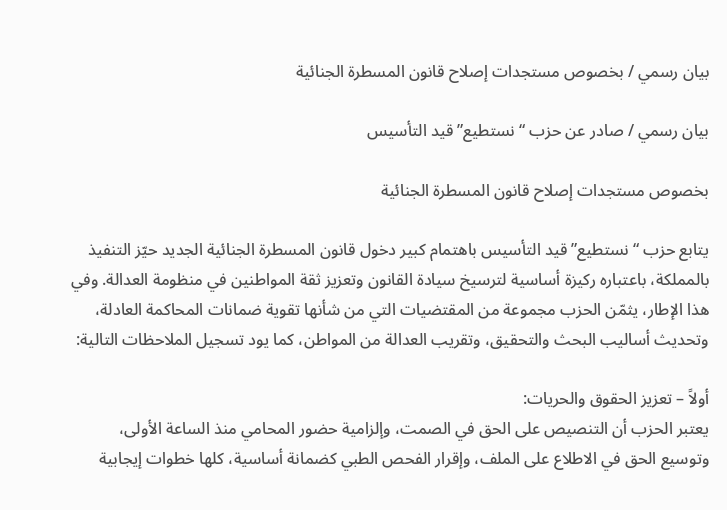بيان رسمي / بخصوص مستجدات إصلاح قانون المسطرة الجنائية

بيان رسمي / صادر عن حزب “نستطيع” قيد التأسيس

بخصوص مستجدات إصلاح قانون المسطرة الجنائية

يتابع حزب “نستطيع” قيد التأسيس باهتمام كبير دخول قانون المسطرة الجنائية الجديد حيّز التنفيذ بالمملكة، باعتباره ركيزة أساسية لترسيخ سيادة القانون وتعزيز ثقة المواطنين في منظومة العدالة. وفي هذا الإطار، يثمّن الحزب مجموعة من المقتضيات التي من شأنها تقوية ضمانات المحاكمة العادلة، وتحديث أساليب البحث والتحقيق، وتقريب العدالة من المواطن، كما يود تسجيل الملاحظات التالية:

أولاً – تعزيز الحقوق والحريات:
يعتبر الحزب أن التنصيص على الحق في الصمت، وإلزامية حضور المحامي منذ الساعة الأولى، وتوسيع الحق في الاطلاع على الملف، وإقرار الفحص الطبي كضمانة أساسية، كلها خطوات إيجابية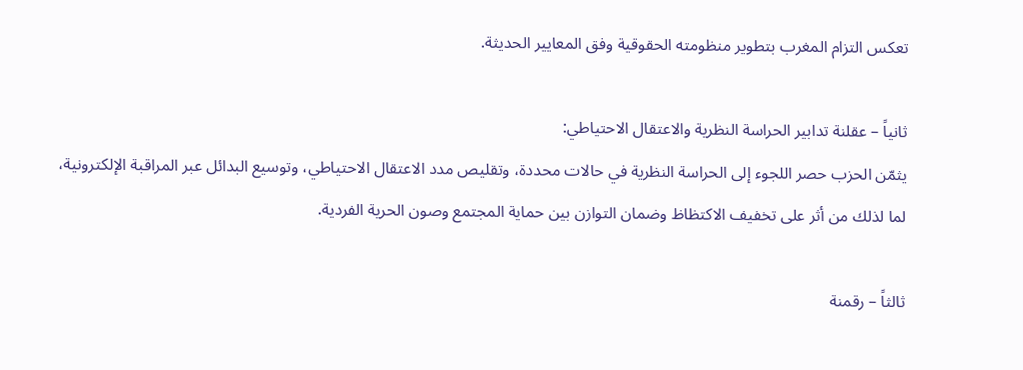تعكس التزام المغرب بتطوير منظومته الحقوقية وفق المعايير الحديثة.

ثانياً – عقلنة تدابير الحراسة النظرية والاعتقال الاحتياطي:
يثمّن الحزب حصر اللجوء إلى الحراسة النظرية في حالات محددة، وتقليص مدد الاعتقال الاحتياطي، وتوسيع البدائل عبر المراقبة الإلكترونية، لما لذلك من أثر على تخفيف الاكتظاظ وضمان التوازن بين حماية المجتمع وصون الحرية الفردية.

ثالثاً – رقمنة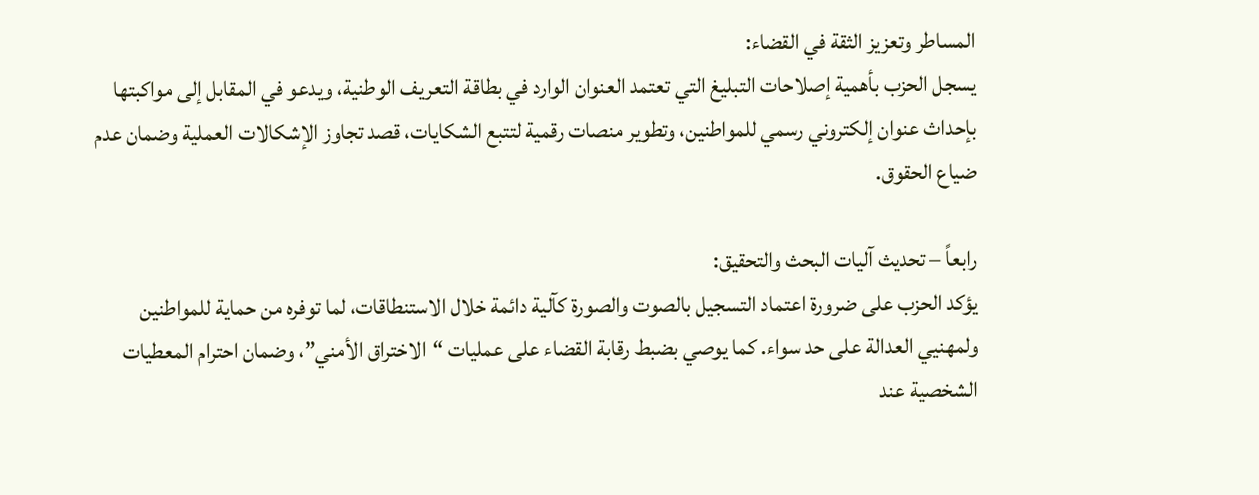المساطر وتعزيز الثقة في القضاء:
يسجل الحزب بأهمية إصلاحات التبليغ التي تعتمد العنوان الوارد في بطاقة التعريف الوطنية، ويدعو في المقابل إلى مواكبتها بإحداث عنوان إلكتروني رسمي للمواطنين، وتطوير منصات رقمية لتتبع الشكايات، قصد تجاوز الإشكالات العملية وضمان عدم ضياع الحقوق.

رابعاً – تحديث آليات البحث والتحقيق:
يؤكد الحزب على ضرورة اعتماد التسجيل بالصوت والصورة كآلية دائمة خلال الاستنطاقات، لما توفره من حماية للمواطنين ولمهنيي العدالة على حد سواء. كما يوصي بضبط رقابة القضاء على عمليات “الاختراق الأمني”، وضمان احترام المعطيات الشخصية عند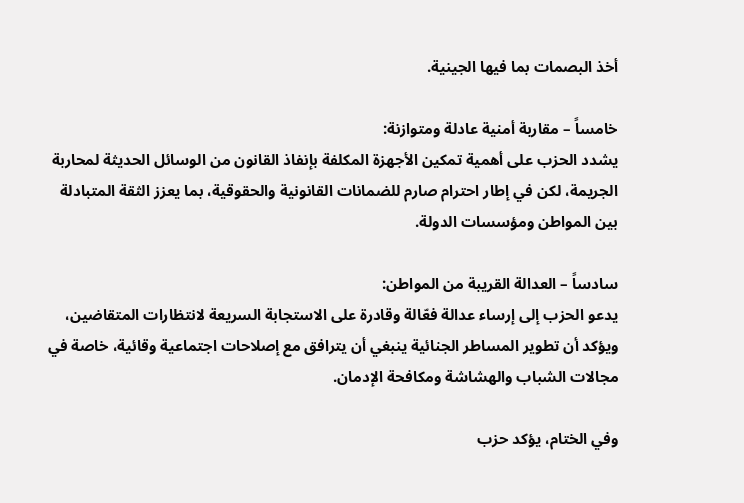أخذ البصمات بما فيها الجينية.

خامساً – مقاربة أمنية عادلة ومتوازنة:
يشدد الحزب على أهمية تمكين الأجهزة المكلفة بإنفاذ القانون من الوسائل الحديثة لمحاربة الجريمة، لكن في إطار احترام صارم للضمانات القانونية والحقوقية، بما يعزز الثقة المتبادلة بين المواطن ومؤسسات الدولة.

سادساً – العدالة القريبة من المواطن:
يدعو الحزب إلى إرساء عدالة فعّالة وقادرة على الاستجابة السريعة لانتظارات المتقاضين، ويؤكد أن تطوير المساطر الجنائية ينبغي أن يترافق مع إصلاحات اجتماعية وقائية، خاصة في مجالات الشباب والهشاشة ومكافحة الإدمان.

وفي الختام، يؤكد حزب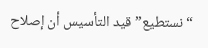“نستطيع” قيد التأسيس أن إصلاح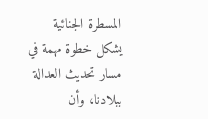المسطرة الجنائية يشكل خطوة مهمة في مسار تحديث العدالة ببلادنا، وأن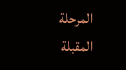المرحلة المقبلة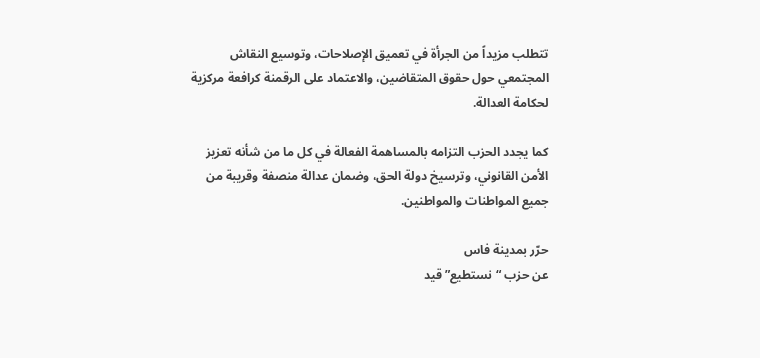تتطلب مزيداً من الجرأة في تعميق الإصلاحات، وتوسيع النقاش المجتمعي حول حقوق المتقاضين، والاعتماد على الرقمنة كرافعة مركزية لحكامة العدالة.

كما يجدد الحزب التزامه بالمساهمة الفعالة في كل ما من شأنه تعزيز الأمن القانوني، وترسيخ دولة الحق، وضمان عدالة منصفة وقريبة من جميع المواطنات والمواطنين.

حرّر بمدينة فاس
عن حزب “نستطيع” قيد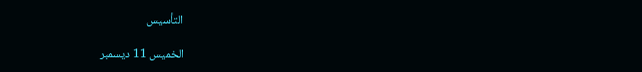التأسيس

الخميس 11 ديسمبر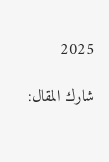2025

شارك المقال: